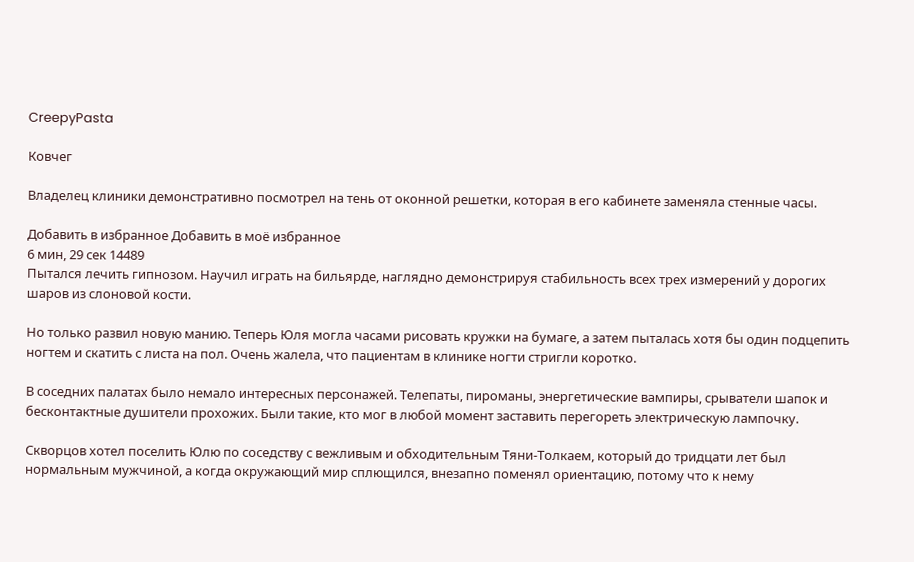CreepyPasta

Ковчег

Владелец клиники демонстративно посмотрел на тень от оконной решетки, которая в его кабинете заменяла стенные часы.

Добавить в избранное Добавить в моё избранное
6 мин, 29 сек 14489
Пытался лечить гипнозом. Научил играть на бильярде, наглядно демонстрируя стабильность всех трех измерений у дорогих шаров из слоновой кости.

Но только развил новую манию. Теперь Юля могла часами рисовать кружки на бумаге, а затем пыталась хотя бы один подцепить ногтем и скатить с листа на пол. Очень жалела, что пациентам в клинике ногти стригли коротко.

В соседних палатах было немало интересных персонажей. Телепаты, пироманы, энергетические вампиры, срыватели шапок и бесконтактные душители прохожих. Были такие, кто мог в любой момент заставить перегореть электрическую лампочку.

Скворцов хотел поселить Юлю по соседству с вежливым и обходительным Тяни-Толкаем, который до тридцати лет был нормальным мужчиной, а когда окружающий мир сплющился, внезапно поменял ориентацию, потому что к нему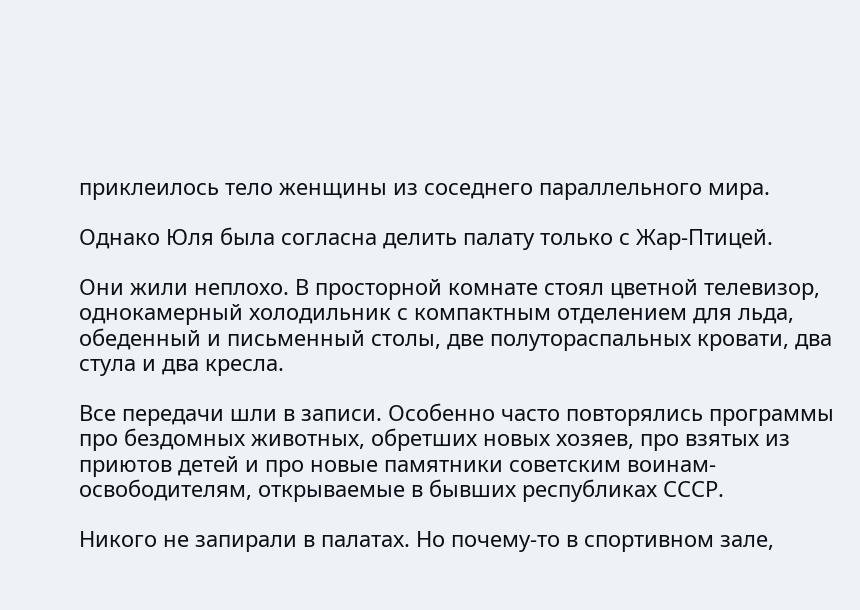приклеилось тело женщины из соседнего параллельного мира.

Однако Юля была согласна делить палату только с Жар-Птицей.

Они жили неплохо. В просторной комнате стоял цветной телевизор, однокамерный холодильник с компактным отделением для льда, обеденный и письменный столы, две полутораспальных кровати, два стула и два кресла.

Все передачи шли в записи. Особенно часто повторялись программы про бездомных животных, обретших новых хозяев, про взятых из приютов детей и про новые памятники советским воинам-освободителям, открываемые в бывших республиках СССР.

Никого не запирали в палатах. Но почему-то в спортивном зале,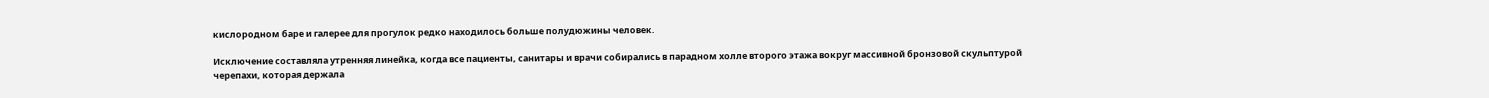кислородном баре и галерее для прогулок редко находилось больше полудюжины человек.

Исключение составляла утренняя линейка, когда все пациенты, санитары и врачи собирались в парадном холле второго этажа вокруг массивной бронзовой скульптурой черепахи, которая держала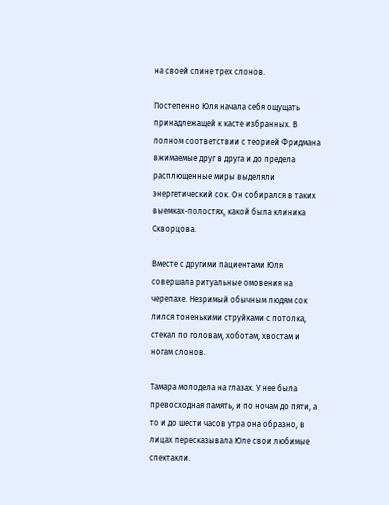на своей спине трех слонов.

Постепенно Юля начала себя ощущать принадлежащей к касте избранных. В полном соответствии с теорией Фридмана вжимаемые друг в друга и до предела расплющенные миры выделяли энергетический сок. Он собирался в таких выемках-полостях, какой была клиника Скворцова.

Вместе с другими пациентами Юля совершала ритуальные омовения на черепахе. Незримый обычным людям сок лился тоненькими струйками с потолка, стекал по головам, хоботам, хвостам и ногам слонов.

Тамара молодела на глазах. У нее была превосходная память, и по ночам до пяти, а то и до шести часов утра она образно, в лицах пересказывала Юле свои любимые спектакли.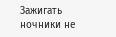Зажигать ночники не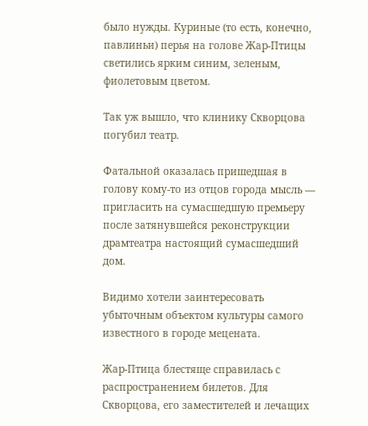было нужды. Куриные (то есть, конечно, павлиньи) перья на голове Жар-Птицы светились ярким синим, зеленым, фиолетовым цветом.

Так уж вышло, что клинику Скворцова погубил театр.

Фатальной оказалась пришедшая в голову кому-то из отцов города мысль — пригласить на сумасшедшую премьеру после затянувшейся реконструкции драмтеатра настоящий сумасшедший дом.

Видимо хотели заинтересовать убыточным объектом культуры самого известного в городе мецената.

Жар-Птица блестяще справилась с распространением билетов. Для Скворцова, его заместителей и лечащих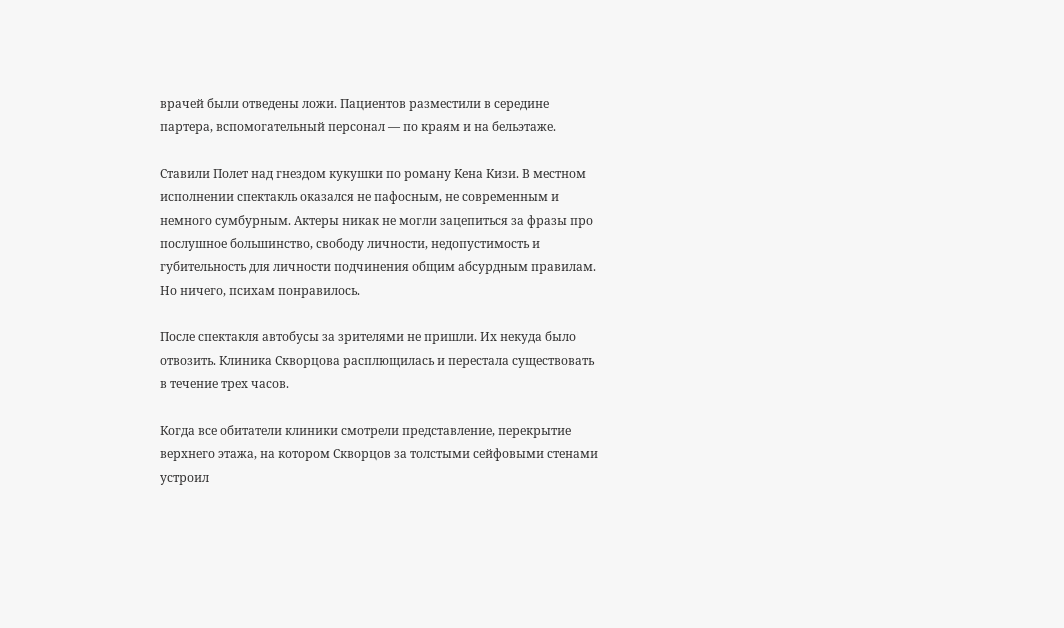врачей были отведены ложи. Пациентов разместили в середине партера, вспомогательный персонал — по краям и на бельэтаже.

Ставили Полет над гнездом кукушки по роману Кена Кизи. В местном исполнении спектакль оказался не пафосным, не современным и немного сумбурным. Актеры никак не могли зацепиться за фразы про послушное большинство, свободу личности, недопустимость и губительность для личности подчинения общим абсурдным правилам. Но ничего, психам понравилось.

После спектакля автобусы за зрителями не пришли. Их некуда было отвозить. Клиника Скворцова расплющилась и перестала существовать в течение трех часов.

Когда все обитатели клиники смотрели представление, перекрытие верхнего этажа, на котором Скворцов за толстыми сейфовыми стенами устроил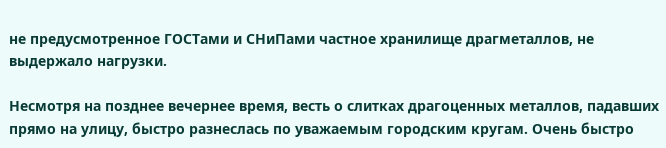не предусмотренное ГОСТами и СНиПами частное хранилище драгметаллов, не выдержало нагрузки.

Несмотря на позднее вечернее время, весть о слитках драгоценных металлов, падавших прямо на улицу, быстро разнеслась по уважаемым городским кругам. Очень быстро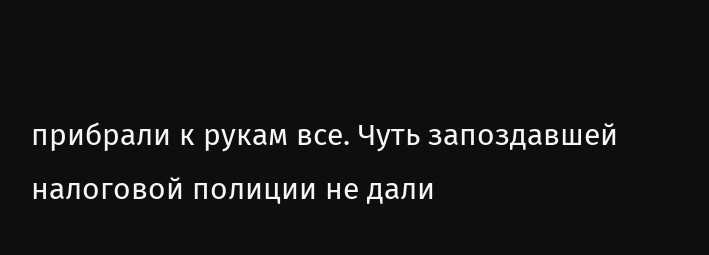прибрали к рукам все. Чуть запоздавшей налоговой полиции не дали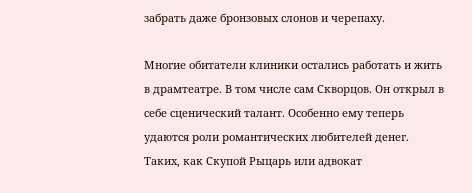забрать даже бронзовых слонов и черепаху.

Многие обитатели клиники остались работать и жить в драмтеатре. В том числе сам Скворцов. Он открыл в себе сценический талант. Особенно ему теперь удаются роли романтических любителей денег. Таких, как Скупой Рыцарь или адвокат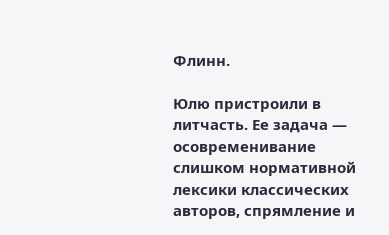Флинн.

Юлю пристроили в литчасть. Ее задача — осовременивание слишком нормативной лексики классических авторов, спрямление и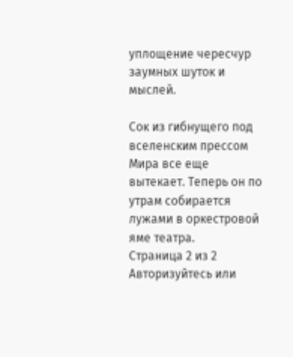уплощение чересчур заумных шуток и мыслей.

Сок из гибнущего под вселенским прессом Мира все еще вытекает. Теперь он по утрам собирается лужами в оркестровой яме театра.
Страница 2 из 2
Авторизуйтесь или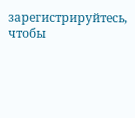зарегистрируйтесь, чтобы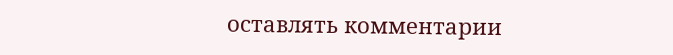оставлять комментарии